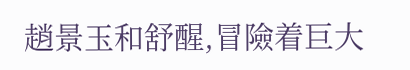趙景玉和舒醒,冒險着巨大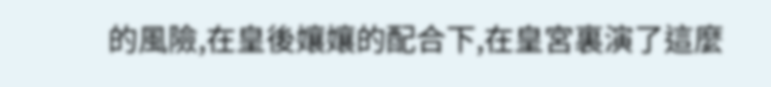的風險,在皇後孃孃的配合下,在皇宮裏演了這麼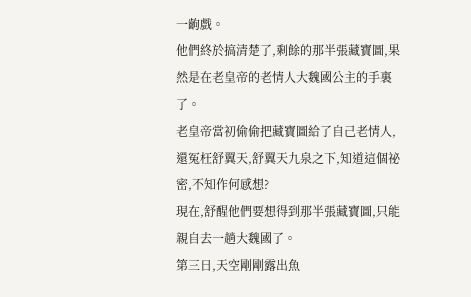一齣戲。
他們終於搞清楚了,剩餘的那半張藏寶圖,果然是在老皇帝的老情人大魏國公主的手裏了。
老皇帝當初偷偷把藏寶圖給了自己老情人,還冤枉舒翼天,舒翼天九泉之下,知道這個祕密,不知作何感想?
現在,舒醒他們要想得到那半張藏寶圖,只能親自去一趟大魏國了。
第三日,天空剛剛露出魚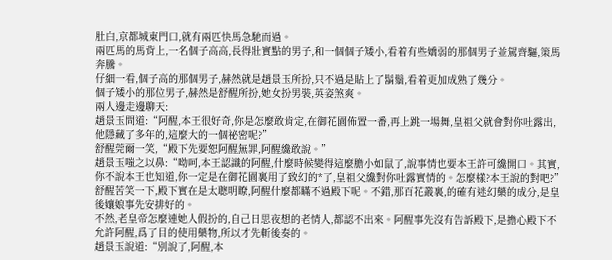肚白,京都城東門口,就有兩匹快馬急馳而過。
兩匹馬的馬背上,一名個子高高,長得壯實點的男子,和一個個子矮小,看着有些嬌弱的那個男子並駕齊驅,策馬奔騰。
仔細一看,個子高的那個男子,赫然就是趙景玉所扮,只不過是貼上了鬍鬚,看着更加成熟了幾分。
個子矮小的那位男子,赫然是舒醒所扮,她女扮男裝,英姿煞爽。
兩人邊走邊聊天:
趙景玉問道:“阿醒,本王很好奇,你是怎麼敢肯定,在御花園佈置一番,再上跳一場舞,皇祖父就會對你吐露出,他隱藏了多年的,這麼大的一個祕密呢?”
舒醒莞爾一笑,“殿下先要恕阿醒無罪,阿醒纔敢說。”
趙景玉嗤之以鼻:“呦呵,本王認識的阿醒,什麼時候變得這麼膽小如鼠了,說事情也要本王許可纔開口。其實,你不說本王也知道,你一定是在御花園裏用了致幻的*了,皇祖父纔對你吐露實情的。怎麼樣?本王說的對吧?”
舒醒苦笑一下,殿下實在是太聰明瞭,阿醒什麼都瞞不過殿下呢。不錯,那百花叢裏,的確有迷幻藥的成分,是皇後孃娘事先安排好的。
不然,老皇帝怎麼連她人假扮的,自己日思夜想的老情人,都認不出來。阿醒事先沒有告訴殿下,是擔心殿下不允許阿醒,爲了目的使用藥物,所以才先斬後奏的。
趙景玉說道:“別說了,阿醒,本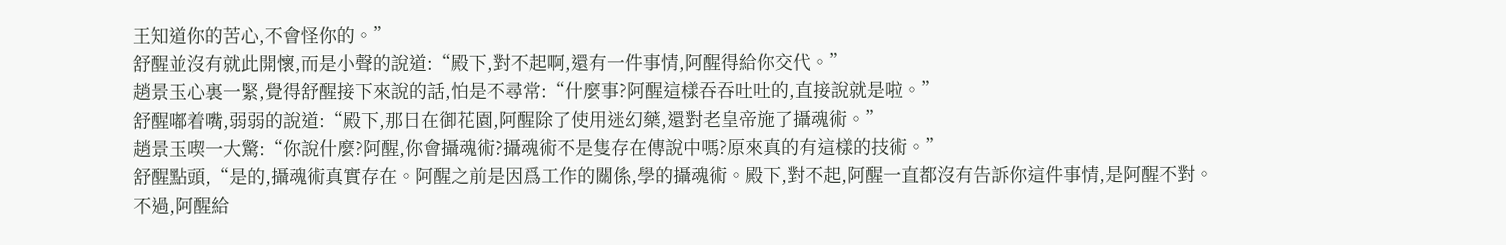王知道你的苦心,不會怪你的。”
舒醒並沒有就此開懷,而是小聲的說道:“殿下,對不起啊,還有一件事情,阿醒得給你交代。”
趙景玉心裏一緊,覺得舒醒接下來說的話,怕是不尋常:“什麼事?阿醒這樣吞吞吐吐的,直接說就是啦。”
舒醒嘟着嘴,弱弱的說道:“殿下,那日在御花園,阿醒除了使用迷幻藥,還對老皇帝施了攝魂術。”
趙景玉喫一大驚:“你說什麼?阿醒,你會攝魂術?攝魂術不是隻存在傳說中嗎?原來真的有這樣的技術。”
舒醒點頭,“是的,攝魂術真實存在。阿醒之前是因爲工作的關係,學的攝魂術。殿下,對不起,阿醒一直都沒有告訴你這件事情,是阿醒不對。
不過,阿醒給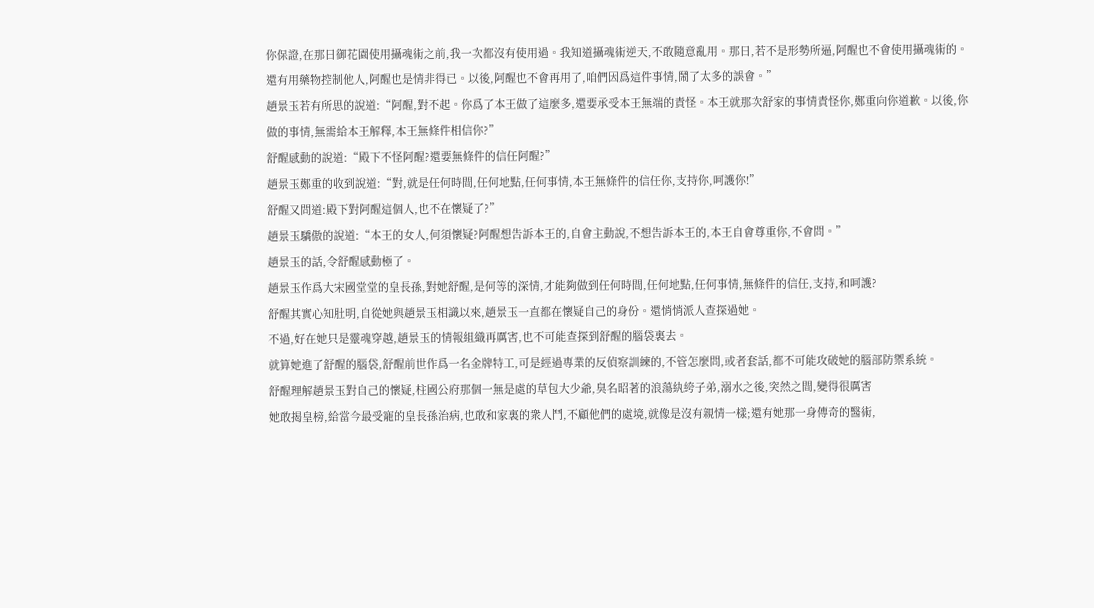你保證,在那日御花園使用攝魂術之前,我一次都沒有使用過。我知道攝魂術逆天,不敢隨意亂用。那日,若不是形勢所逼,阿醒也不會使用攝魂術的。
還有用藥物控制他人,阿醒也是情非得已。以後,阿醒也不會再用了,咱們因爲這件事情,鬧了太多的誤會。”
趙景玉若有所思的說道:“阿醒,對不起。你爲了本王做了這麼多,還要承受本王無端的責怪。本王就那次舒家的事情責怪你,鄭重向你道歉。以後,你做的事情,無需給本王解釋,本王無條件相信你?”
舒醒感動的說道:“殿下不怪阿醒?還要無條件的信任阿醒?”
趙景玉鄭重的收到說道:“對,就是任何時間,任何地點,任何事情,本王無條件的信任你,支持你,呵護你!”
舒醒又問道:殿下對阿醒這個人,也不在懷疑了?”
趙景玉驕傲的說道:“本王的女人,何須懷疑?阿醒想告訴本王的,自會主動說,不想告訴本王的,本王自會尊重你,不會問。”
趙景玉的話,令舒醒感動極了。
趙景玉作爲大宋國堂堂的皇長孫,對她舒醒,是何等的深情,才能夠做到任何時間,任何地點,任何事情,無條件的信任,支持,和呵護?
舒醒其實心知肚明,自從她與趙景玉相識以來,趙景玉一直都在懷疑自己的身份。還悄悄派人查探過她。
不過,好在她只是靈魂穿越,趙景玉的情報組織再厲害,也不可能查探到舒醒的腦袋裏去。
就算她進了舒醒的腦袋,舒醒前世作爲一名金牌特工,可是經過專業的反偵察訓練的,不管怎麼問,或者套話,都不可能攻破她的腦部防禦系統。
舒醒理解趙景玉對自己的懷疑,柱國公府那個一無是處的草包大少爺,臭名昭著的浪蕩紈絝子弟,溺水之後,突然之間,變得很厲害
她敢揭皇榜,給當今最受寵的皇長孫治病,也敢和家裏的衆人鬥,不顧他們的處境,就像是沒有親情一樣;還有她那一身傳奇的醫術,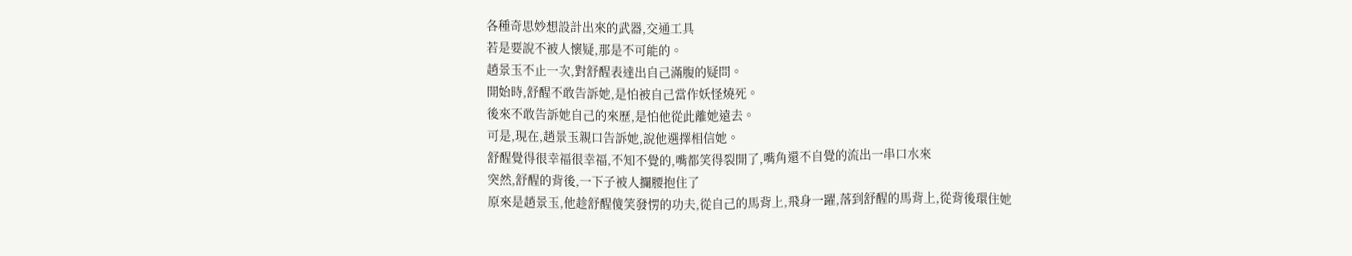各種奇思妙想設計出來的武器,交通工具
若是要說不被人懷疑,那是不可能的。
趙景玉不止一次,對舒醒表達出自己滿腹的疑問。
開始時,舒醒不敢告訴她,是怕被自己當作妖怪燒死。
後來不敢告訴她自己的來歷,是怕他從此離她遠去。
可是,現在,趙景玉親口告訴她,說他選擇相信她。
舒醒覺得很幸福很幸福,不知不覺的,嘴都笑得裂開了,嘴角還不自覺的流出一串口水來
突然,舒醒的背後,一下子被人攔腰抱住了
原來是趙景玉,他趁舒醒傻笑發愣的功夫,從自己的馬背上,飛身一躍,落到舒醒的馬背上,從背後環住她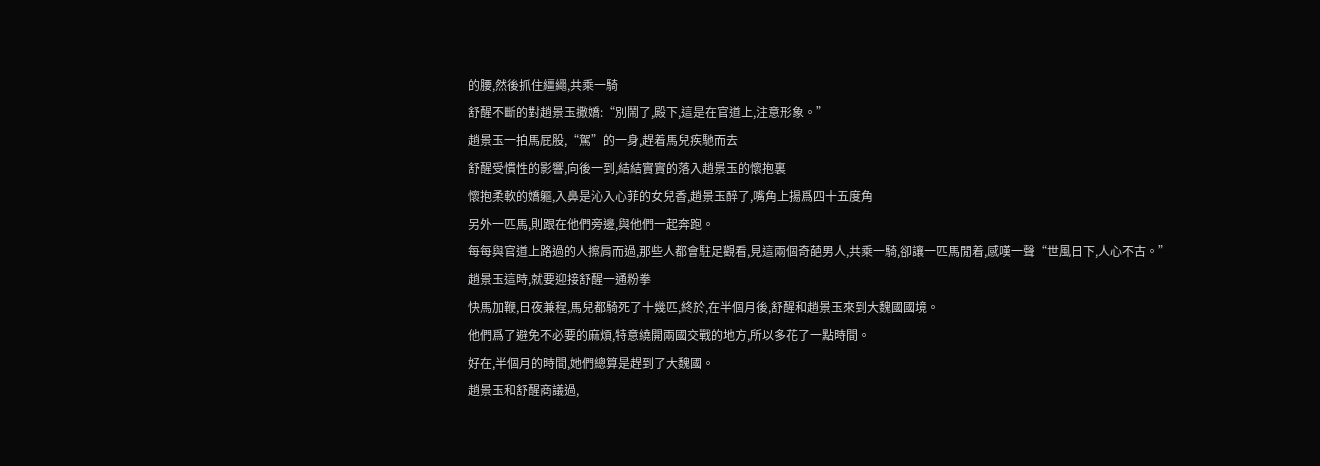的腰,然後抓住繮繩,共乘一騎
舒醒不斷的對趙景玉撒嬌:“別鬧了,殿下,這是在官道上,注意形象。”
趙景玉一拍馬屁股,“駕”的一身,趕着馬兒疾馳而去
舒醒受慣性的影響,向後一到,結結實實的落入趙景玉的懷抱裏
懷抱柔軟的嬌軀,入鼻是沁入心菲的女兒香,趙景玉醉了,嘴角上揚爲四十五度角
另外一匹馬,則跟在他們旁邊,與他們一起奔跑。
每每與官道上路過的人擦肩而過,那些人都會駐足觀看,見這兩個奇葩男人,共乘一騎,卻讓一匹馬閒着,感嘆一聲“世風日下,人心不古。”
趙景玉這時,就要迎接舒醒一通粉拳
快馬加鞭,日夜兼程,馬兒都騎死了十幾匹,終於,在半個月後,舒醒和趙景玉來到大魏國國境。
他們爲了避免不必要的麻煩,特意繞開兩國交戰的地方,所以多花了一點時間。
好在,半個月的時間,她們總算是趕到了大魏國。
趙景玉和舒醒商議過,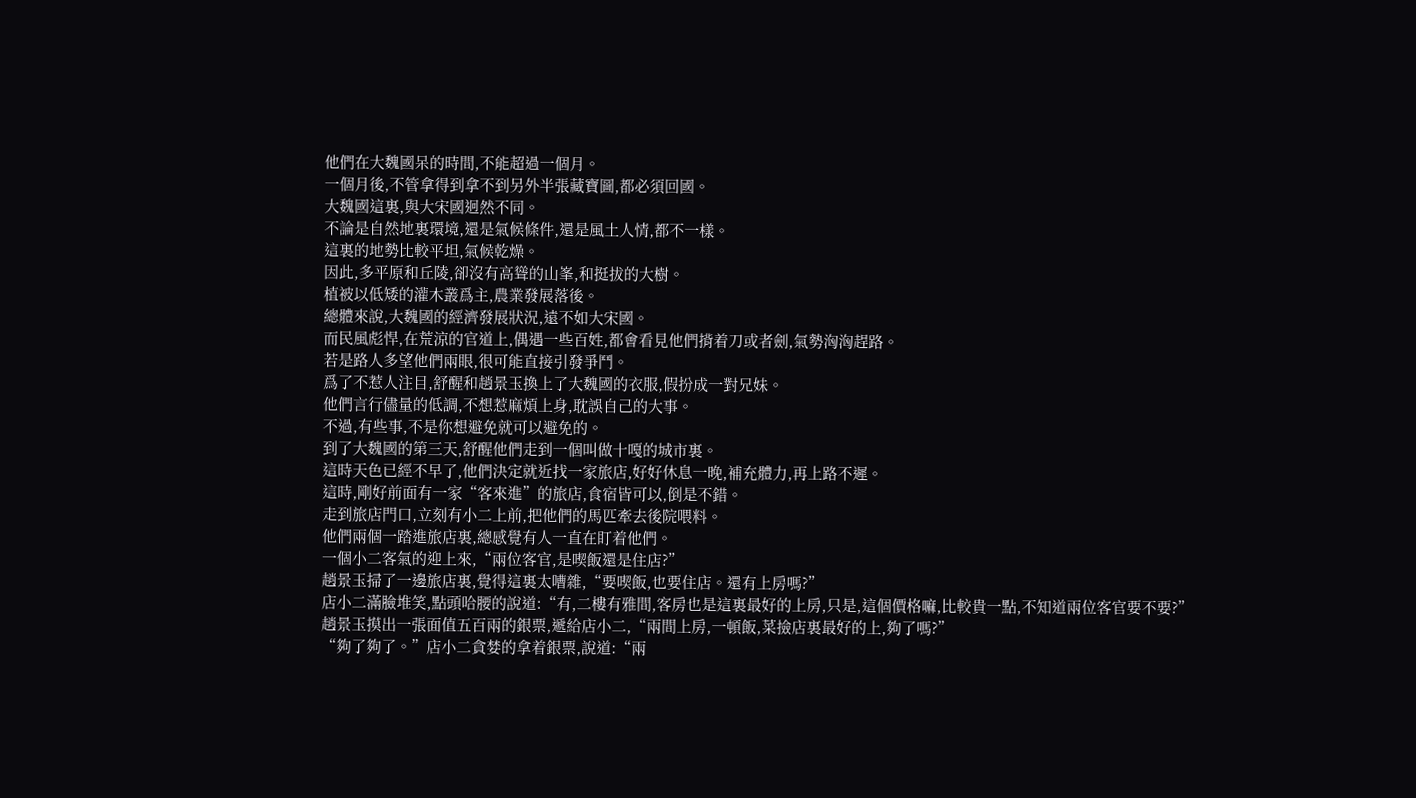他們在大魏國呆的時間,不能超過一個月。
一個月後,不管拿得到拿不到另外半張藏寶圖,都必須回國。
大魏國這裏,與大宋國迥然不同。
不論是自然地裏環境,還是氣候條件,還是風土人情,都不一樣。
這裏的地勢比較平坦,氣候乾燥。
因此,多平原和丘陵,卻沒有高聳的山峯,和挺拔的大樹。
植被以低矮的灌木叢爲主,農業發展落後。
總體來說,大魏國的經濟發展狀況,遠不如大宋國。
而民風彪悍,在荒涼的官道上,偶遇一些百姓,都會看見他們揹着刀或者劍,氣勢洶洶趕路。
若是路人多望他們兩眼,很可能直接引發爭鬥。
爲了不惹人注目,舒醒和趙景玉換上了大魏國的衣服,假扮成一對兄妹。
他們言行儘量的低調,不想惹麻煩上身,耽誤自己的大事。
不過,有些事,不是你想避免就可以避免的。
到了大魏國的第三天,舒醒他們走到一個叫做十嘎的城市裏。
這時天色已經不早了,他們決定就近找一家旅店,好好休息一晚,補充體力,再上路不遲。
這時,剛好前面有一家“客來進”的旅店,食宿皆可以,倒是不錯。
走到旅店門口,立刻有小二上前,把他們的馬匹牽去後院喂料。
他們兩個一踏進旅店裏,總感覺有人一直在盯着他們。
一個小二客氣的迎上來,“兩位客官,是喫飯還是住店?”
趙景玉掃了一邊旅店裏,覺得這裏太嘈雜,“要喫飯,也要住店。還有上房嗎?”
店小二滿臉堆笑,點頭哈腰的說道:“有,二樓有雅間,客房也是這裏最好的上房,只是,這個價格嘛,比較貴一點,不知道兩位客官要不要?”
趙景玉摸出一張面值五百兩的銀票,遞給店小二,“兩間上房,一頓飯,菜撿店裏最好的上,夠了嗎?”
“夠了夠了。”店小二貪婪的拿着銀票,說道:“兩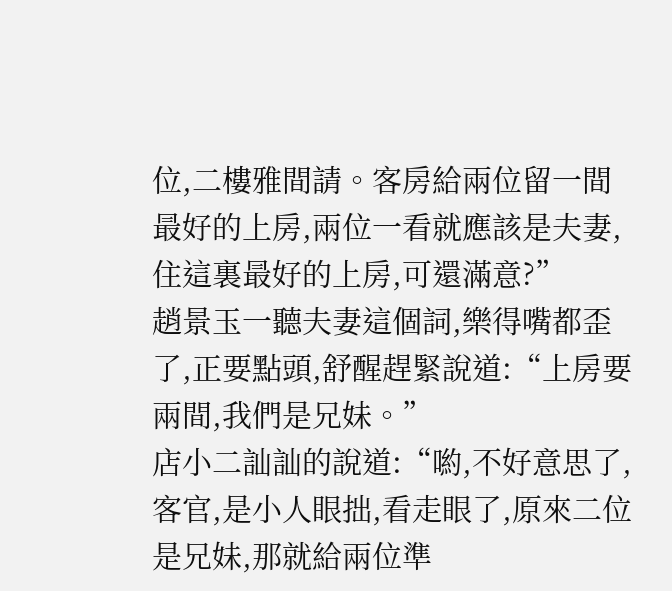位,二樓雅間請。客房給兩位留一間最好的上房,兩位一看就應該是夫妻,住這裏最好的上房,可還滿意?”
趙景玉一聽夫妻這個詞,樂得嘴都歪了,正要點頭,舒醒趕緊說道:“上房要兩間,我們是兄妹。”
店小二訕訕的說道:“喲,不好意思了,客官,是小人眼拙,看走眼了,原來二位是兄妹,那就給兩位準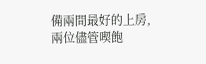備兩間最好的上房,兩位儘管喫飽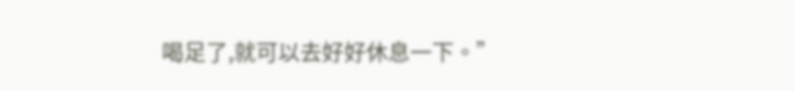喝足了,就可以去好好休息一下。”